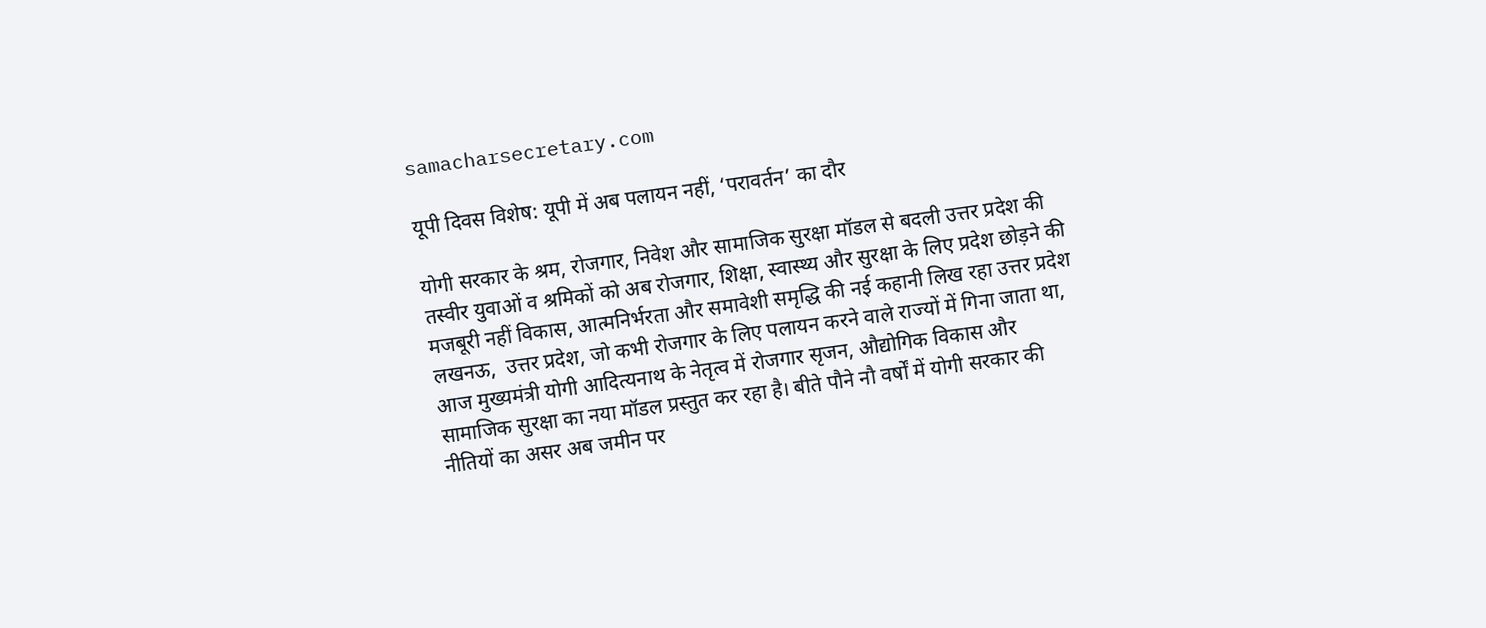samacharsecretary.com

यूपी दिवस विशेष: यूपी में अब पलायन नहीं, ‘परावर्तन’ का दौर

योगी सरकार के श्रम, रोजगार, निवेश और सामाजिक सुरक्षा मॉडल से बदली उत्तर प्रदेश की तस्वीर युवाओं व श्रमिकों को अब रोजगार, शिक्षा, स्वास्थ्य और सुरक्षा के लिए प्रदेश छोड़ने की मजबूरी नहीं विकास, आत्मनिर्भरता और समावेशी समृद्धि की नई कहानी लिख रहा उत्तर प्रदेश लखनऊ,  उत्तर प्रदेश, जो कभी रोजगार के लिए पलायन करने वाले राज्यों में गिना जाता था, आज मुख्यमंत्री योगी आदित्यनाथ के नेतृत्व में रोजगार सृजन, औद्योगिक विकास और सामाजिक सुरक्षा का नया मॉडल प्रस्तुत कर रहा है। बीते पौने नौ वर्षों में योगी सरकार की नीतियों का असर अब जमीन पर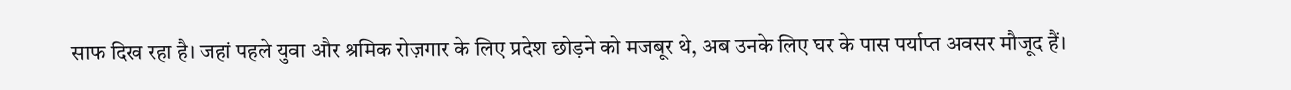साफ दिख रहा है। जहां पहले युवा और श्रमिक रोज़गार के लिए प्रदेश छोड़ने को मजबूर थे, अब उनके लिए घर के पास पर्याप्त अवसर मौजूद हैं।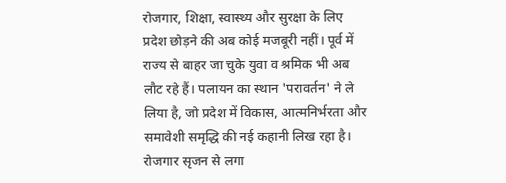रोजगार, शिक्षा, स्वास्थ्य और सुरक्षा के लिए प्रदेश छोड़ने की अब कोई मजबूरी नहीं। पूर्व में राज्य से बाहर जा चुके युवा व श्रमिक भी अब लौट रहे हैं। पलायन का स्थान 'परावर्तन' ने ले लिया है, जो प्रदेश में विकास, आत्मनिर्भरता और समावेशी समृद्धि की नई कहानी लिख रहा है। रोजगार सृजन से लगा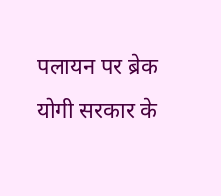पलायन पर ब्रेक योगी सरकार के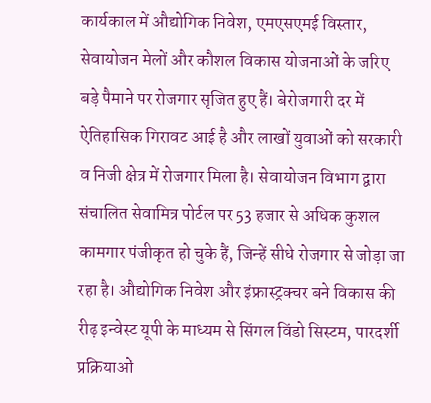कार्यकाल में औद्योगिक निवेश, एमएसएमई विस्तार, सेवायोजन मेलों और कौशल विकास योजनाओं के जरिए बड़े पैमाने पर रोजगार सृजित हुए हैं। बेरोजगारी दर में ऐतिहासिक गिरावट आई है और लाखों युवाओं को सरकारी व निजी क्षेत्र में रोजगार मिला है। सेवायोजन विभाग द्वारा संचालित सेवामित्र पोर्टल पर 53 हजार से अधिक कुशल कामगार पंजीकृत हो चुके हैं, जिन्हें सीधे रोजगार से जोड़ा जा रहा है। औद्योगिक निवेश और इंफ्रास्ट्रक्चर बने विकास की रीढ़ इन्वेस्ट यूपी के माध्यम से सिंगल विंडो सिस्टम, पारदर्शी प्रक्रियाओं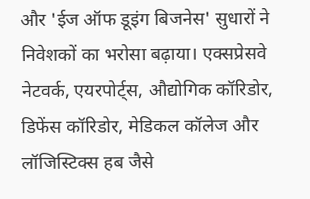और 'ईज ऑफ डूइंग बिजनेस' सुधारों ने निवेशकों का भरोसा बढ़ाया। एक्सप्रेसवे नेटवर्क, एयरपोर्ट्स, औद्योगिक कॉरिडोर, डिफेंस कॉरिडोर, मेडिकल कॉलेज और लॉजिस्टिक्स हब जैसे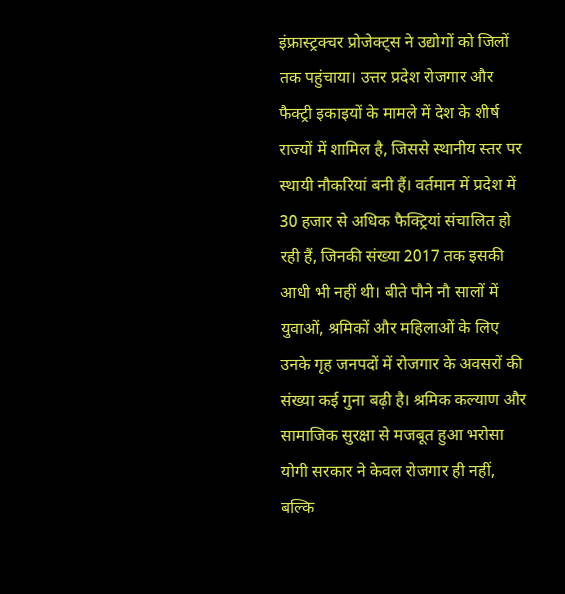इंफ्रास्ट्रक्चर प्रोजेक्ट्स ने उद्योगों को जिलों तक पहुंचाया। उत्तर प्रदेश रोजगार और फैक्ट्री इकाइयों के मामले में देश के शीर्ष राज्यों में शामिल है, जिससे स्थानीय स्तर पर स्थायी नौकरियां बनी हैं। वर्तमान में प्रदेश में 30 हजार से अधिक फैक्ट्रियां संचालित हो रही हैं, जिनकी संख्या 2017 तक इसकी आधी भी नहीं थी। बीते पौने नौ सालों में युवाओं, श्रमिकों और महिलाओं के लिए उनके गृह जनपदों में रोजगार के अवसरों की संख्या कई गुना बढ़ी है। श्रमिक कल्याण और सामाजिक सुरक्षा से मजबूत हुआ भरोसा योगी सरकार ने केवल रोजगार ही नहीं, बल्कि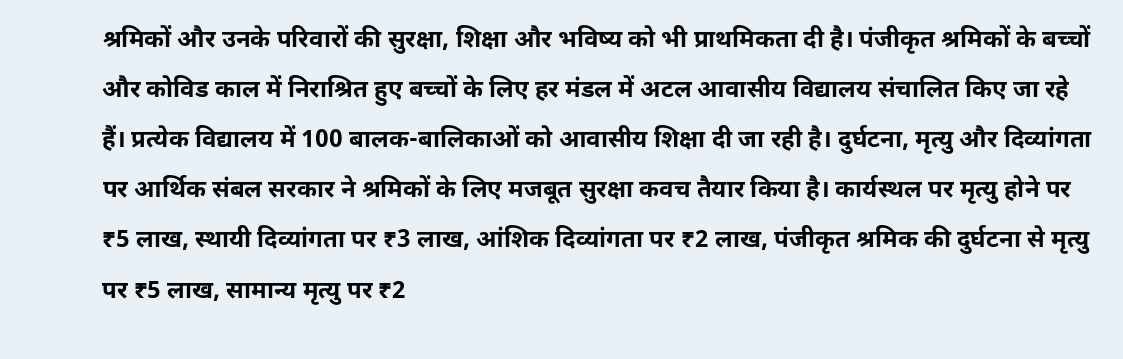श्रमिकों और उनके परिवारों की सुरक्षा, शिक्षा और भविष्य को भी प्राथमिकता दी है। पंजीकृत श्रमिकों के बच्चों और कोविड काल में निराश्रित हुए बच्चों के लिए हर मंडल में अटल आवासीय विद्यालय संचालित किए जा रहे हैं। प्रत्येक विद्यालय में 100 बालक-बालिकाओं को आवासीय शिक्षा दी जा रही है। दुर्घटना, मृत्यु और दिव्यांगता पर आर्थिक संबल सरकार ने श्रमिकों के लिए मजबूत सुरक्षा कवच तैयार किया है। कार्यस्थल पर मृत्यु होने पर ₹5 लाख, स्थायी दिव्यांगता पर ₹3 लाख, आंशिक दिव्यांगता पर ₹2 लाख, पंजीकृत श्रमिक की दुर्घटना से मृत्यु पर ₹5 लाख, सामान्य मृत्यु पर ₹2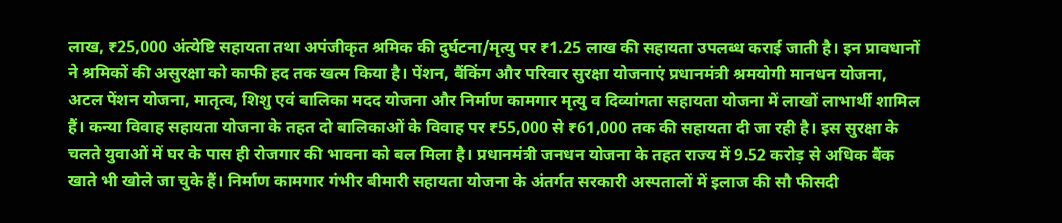लाख, ₹25,000 अंत्येष्टि सहायता तथा अपंजीकृत श्रमिक की दुर्घटना/मृत्यु पर ₹1.25 लाख की सहायता उपलब्ध कराई जाती है। इन प्रावधानों ने श्रमिकों की असुरक्षा को काफी हद तक खत्म किया है। पेंशन, बैंकिंग और परिवार सुरक्षा योजनाएं प्रधानमंत्री श्रमयोगी मानधन योजना, अटल पेंशन योजना, मातृत्व, शिशु एवं बालिका मदद योजना और निर्माण कामगार मृत्यु व दिव्यांगता सहायता योजना में लाखों लाभार्थी शामिल हैं। कन्या विवाह सहायता योजना के तहत दो बालिकाओं के विवाह पर ₹55,000 से ₹61,000 तक की सहायता दी जा रही है। इस सुरक्षा के चलते युवाओं में घर के पास ही रोजगार की भावना को बल मिला है। प्रधानमंत्री जनधन योजना के तहत राज्य में 9.52 करोड़ से अधिक बैंक खाते भी खोले जा चुके हैं। निर्माण कामगार गंभीर बीमारी सहायता योजना के अंतर्गत सरकारी अस्पतालों में इलाज की सौ फीसदी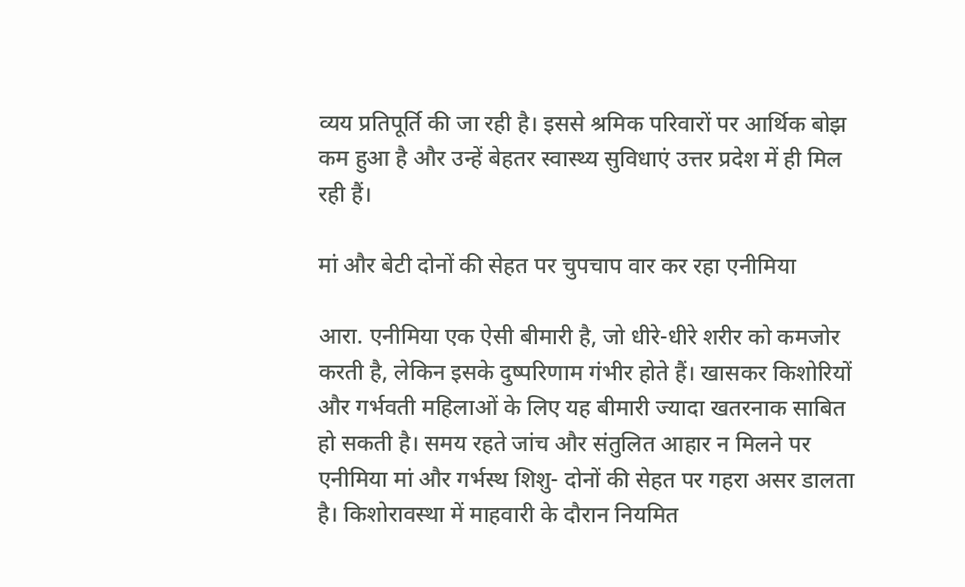व्यय प्रतिपूर्ति की जा रही है। इससे श्रमिक परिवारों पर आर्थिक बोझ कम हुआ है और उन्हें बेहतर स्वास्थ्य सुविधाएं उत्तर प्रदेश में ही मिल रही हैं।

मां और बेटी दोनों की सेहत पर चुपचाप वार कर रहा एनीमिया

आरा. एनीमिया एक ऐसी बीमारी है, जो धीरे-धीरे शरीर को कमजोर करती है, लेकिन इसके दुष्परिणाम गंभीर होते हैं। खासकर किशोरियों और गर्भवती महिलाओं के लिए यह बीमारी ज्यादा खतरनाक साबित हो सकती है। समय रहते जांच और संतुलित आहार न मिलने पर एनीमिया मां और गर्भस्थ शिशु- दोनों की सेहत पर गहरा असर डालता है। किशोरावस्था में माहवारी के दौरान नियमित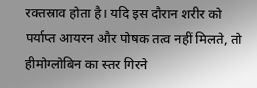रक्तस्राव होता है। यदि इस दौरान शरीर को पर्याप्त आयरन और पोषक तत्व नहीं मिलते, तो हीमोग्लोबिन का स्तर गिरने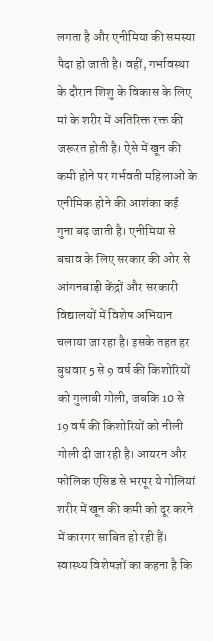लगता है और एनीमिया की समस्या पैदा हो जाती है। वहीं, गर्भावस्था के दौरान शिशु के विकास के लिए मां के शरीर में अतिरिक्त रक्त की जरूरत होती है। ऐसे में खून की कमी होने पर गर्भवती महिलाओं के एनीमिक होने की आशंका कई गुना बढ़ जाती है। एनीमिया से बचाव के लिए सरकार की ओर से आंगनबाड़ी केंद्रों और सरकारी विद्यालयों में विशेष अभियान चलाया जा रहा है। इसके तहत हर बुधवार 5 से 9 वर्ष की किशोरियों को गुलाबी गोली, जबकि 10 से 19 वर्ष की किशोरियों को नीली गोली दी जा रही है। आयरन और फोलिक एसिड से भरपूर ये गोलियां शरीर में खून की कमी को दूर करने में कारगर साबित हो रही हैं। स्वास्थ्य विशेषज्ञों का कहना है कि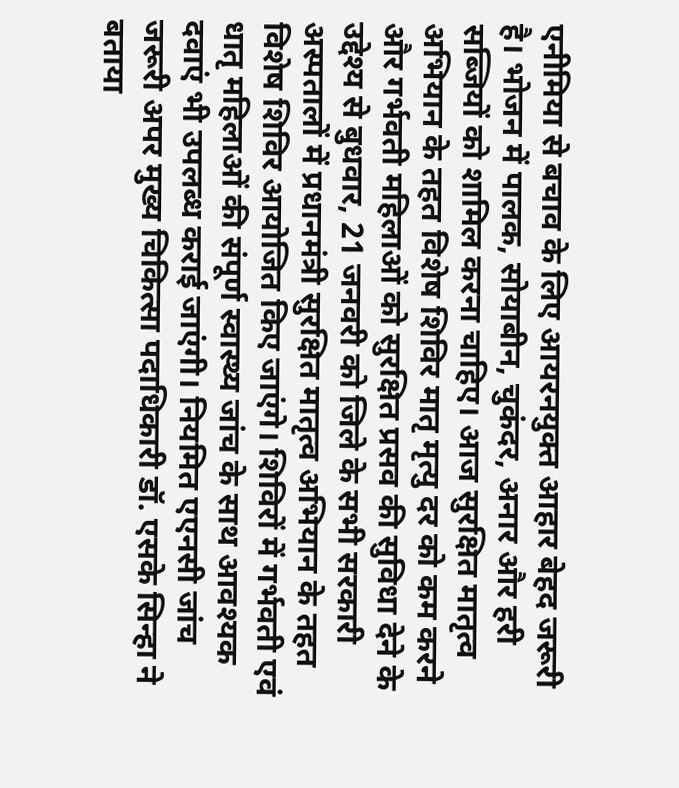एनीमिया से बचाव के लिए आयरनयुक्त आहार बेहद जरूरी है। भोजन में पालक, सोयाबीन, चुकंदर, अनार और हरी सब्जियों को शामिल करना चाहिए। आज सुरक्षित मातृत्व अभियान के तहत विशेष शिविर मातृ मृत्यु दर को कम करने और गर्भवती महिलाओं को सुरक्षित प्रसव की सुविधा देने के उद्देश्य से बुधवार, 21 जनवरी को जिले के सभी सरकारी अस्पतालों में प्रधानमंत्री सुरक्षित मातृत्व अभियान के तहत विशेष शिविर आयोजित किए जाएंगे। शिविरों में गर्भवती एवं धातृ महिलाओं की संपूर्ण स्वास्थ्य जांच के साथ आवश्यक दवाएं भी उपलब्ध कराई जाएंगी। नियमित एएनसी जांच जरूरी अपर मुख्य चिकित्सा पदाधिकारी डॉ. एसके सिन्हा ने बताया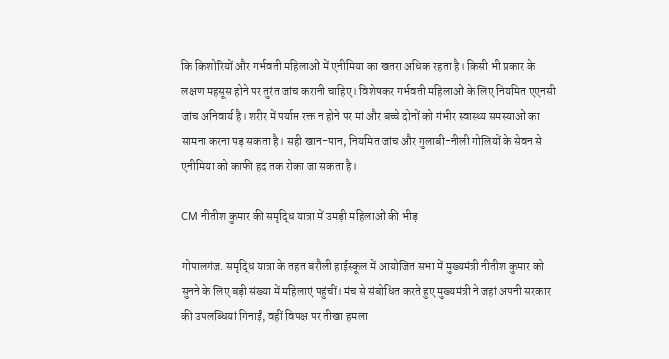कि किशोरियों और गर्भवती महिलाओं में एनीमिया का खतरा अधिक रहता है। किसी भी प्रकार के लक्षण महसूस होने पर तुरंत जांच करानी चाहिए। विशेषकर गर्भवती महिलाओं के लिए नियमित एएनसी जांच अनिवार्य है। शरीर में पर्याप्त रक्त न होने पर मां और बच्चे दोनों को गंभीर स्वास्थ्य समस्याओं का सामना करना पड़ सकता है। सही खान-पान, नियमित जांच और गुलाबी-नीली गोलियों के सेवन से एनीमिया को काफी हद तक रोका जा सकता है।

CM नीतीश कुमार की समृद्धि यात्रा में उमड़ी महिलाओं की भीड़

गोपालगंज. समृद्धि यात्रा के तहत बरौली हाईस्कूल में आयोजित सभा में मुख्यमंत्री नीतीश कुमार को सुनने के लिए बड़ी संख्या में महिलाएं पहुंचीं। मंच से संबोधित करते हुए मुख्यमंत्री ने जहां अपनी सरकार की उपलब्धियां गिनाईं, वहीं विपक्ष पर तीखा हमला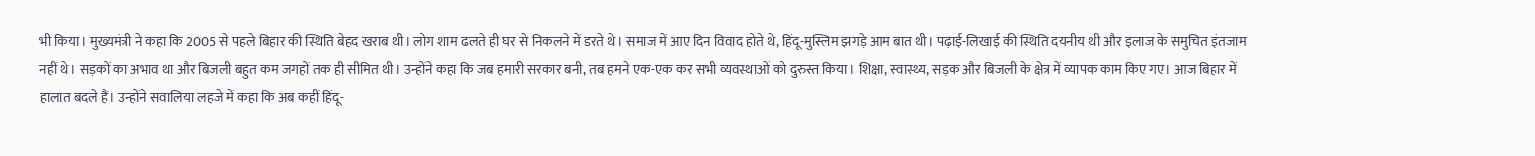भी किया। मुख्यमंत्री ने कहा कि 2005 से पहले बिहार की स्थिति बेहद खराब थी। लोग शाम ढलते ही घर से निकलने में डरते थे। समाज में आए दिन विवाद होते थे, हिंदू-मुस्लिम झगड़े आम बात थी। पढ़ाई-लिखाई की स्थिति दयनीय थी और इलाज के समुचित इंतजाम नहीं थे। सड़कों का अभाव था और बिजली बहुत कम जगहों तक ही सीमित थी। उन्होंने कहा कि जब हमारी सरकार बनी, तब हमने एक-एक कर सभी व्यवस्थाओं को दुरुस्त किया। शिक्षा, स्वास्थ्य, सड़क और बिजली के क्षेत्र में व्यापक काम किए गए। आज बिहार में हालात बदले हैं। उन्होंने सवालिया लहजे में कहा कि अब कहीं हिंदू-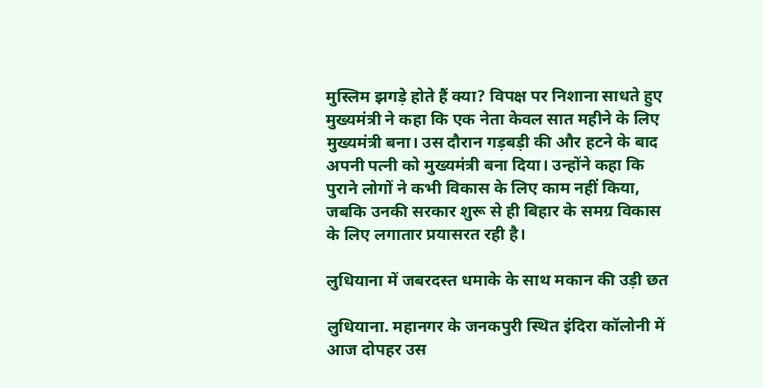मुस्लिम झगड़े होते हैं क्या? विपक्ष पर निशाना साधते हुए मुख्यमंत्री ने कहा कि एक नेता केवल सात महीने के लिए मुख्यमंत्री बना। उस दौरान गड़बड़ी की और हटने के बाद अपनी पत्नी को मुख्यमंत्री बना दिया। उन्होंने कहा कि पुराने लोगों ने कभी विकास के लिए काम नहीं किया, जबकि उनकी सरकार शुरू से ही बिहार के समग्र विकास के लिए लगातार प्रयासरत रही है।

लुधियाना में जबरदस्त धमाके के साथ मकान की उड़ी छत

लुधियाना. महानगर के जनकपुरी स्थित इंदिरा कॉलोनी में आज दोपहर उस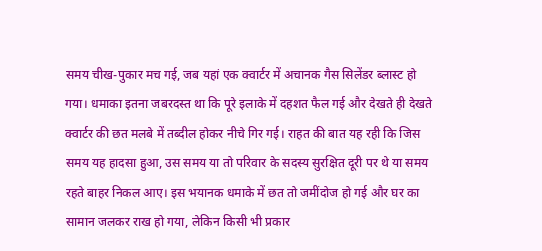समय चीख-पुकार मच गई, जब यहां एक क्वार्टर में अचानक गैस सिलेंडर ब्लास्ट हो गया। धमाका इतना जबरदस्त था कि पूरे इलाके में दहशत फैल गई और देखते ही देखते क्वार्टर की छत मलबे में तब्दील होकर नीचे गिर गई। राहत की बात यह रही कि जिस समय यह हादसा हुआ, उस समय या तो परिवार के सदस्य सुरक्षित दूरी पर थे या समय रहते बाहर निकल आए। इस भयानक धमाके में छत तो जमींदोज हो गई और घर का सामान जलकर राख हो गया, लेकिन किसी भी प्रकार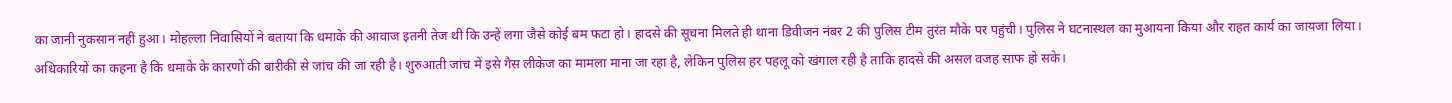का जानी नुकसान नहीं हुआ। मोहल्ला निवासियों ने बताया कि धमाके की आवाज इतनी तेज थी कि उन्हें लगा जैसे कोई बम फटा हो। हादसे की सूचना मिलते ही थाना डिवीजन नंबर 2 की पुलिस टीम तुरंत मौके पर पहुंची। पुलिस ने घटनास्थल का मुआयना किया और राहत कार्य का जायजा लिया। अधिकारियों का कहना है कि धमाके के कारणों की बारीकी से जांच की जा रही है। शुरुआती जांच में इसे गैस लीकेज का मामला माना जा रहा है, लेकिन पुलिस हर पहलू को खंगाल रही है ताकि हादसे की असल वजह साफ हो सके।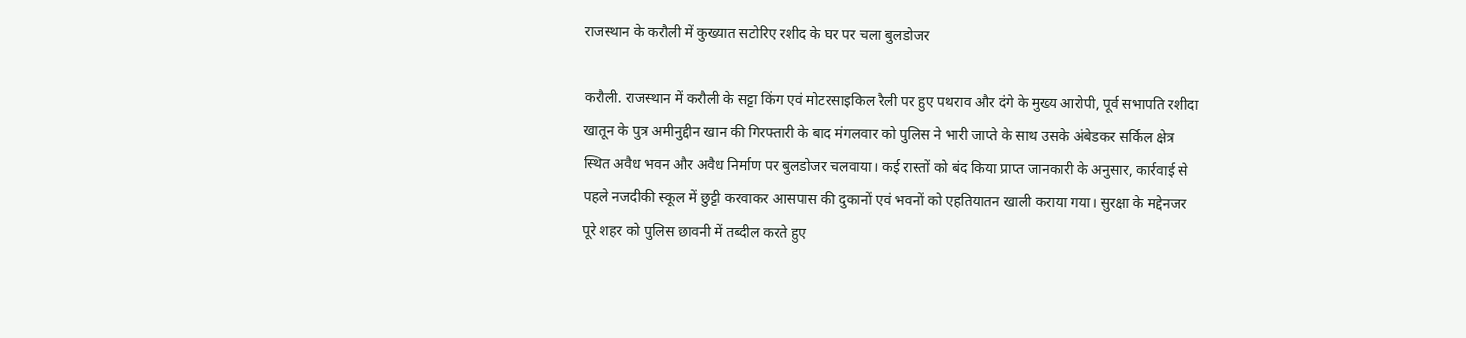राजस्थान के करौली में कुख्यात सटोरिए रशीद के घर पर चला बुलडोजर

करौली. राजस्थान में करौली के सट्टा किंग एवं मोटरसाइकिल रैली पर हुए पथराव और दंगे के मुख्य आरोपी, पूर्व सभापति रशीदा खातून के पुत्र अमीनुद्दीन खान की गिरफ्तारी के बाद मंगलवार को पुलिस ने भारी जाप्ते के साथ उसके अंबेडकर सर्किल क्षेत्र स्थित अवैध भवन और अवैध निर्माण पर बुलडोजर चलवाया। कई रास्तों को बंद किया प्राप्त जानकारी के अनुसार, कार्रवाई से पहले नजदीकी स्कूल में छुट्टी करवाकर आसपास की दुकानों एवं भवनों को एहतियातन खाली कराया गया। सुरक्षा के मद्देनजर पूरे शहर को पुलिस छावनी में तब्दील करते हुए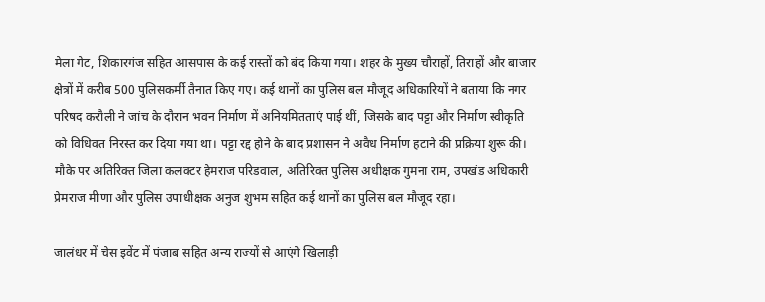मेला गेट, शिकारगंज सहित आसपास के कई रास्तों को बंद किया गया। शहर के मुख्य चौराहों, तिराहों और बाजार क्षेत्रों में करीब 500 पुलिसकर्मी तैनात किए गए। कई थानों का पुलिस बल मौजूद अधिकारियों ने बताया कि नगर परिषद करौली ने जांच के दौरान भवन निर्माण में अनियमितताएं पाई थीं, जिसके बाद पट्टा और निर्माण स्वीकृति को विधिवत निरस्त कर दिया गया था। पट्टा रद्द होने के बाद प्रशासन ने अवैध निर्माण हटाने की प्रक्रिया शुरू की। मौके पर अतिरिक्त जिला कलक्टर हेमराज परिडवाल, अतिरिक्त पुलिस अधीक्षक गुमना राम, उपखंड अधिकारी प्रेमराज मीणा और पुलिस उपाधीक्षक अनुज शुभम सहित कई थानों का पुलिस बल मौजूद रहा।

जालंधर में चेस इवेंट में पंजाब सहित अन्य राज्यों से आएंगे खिलाड़ी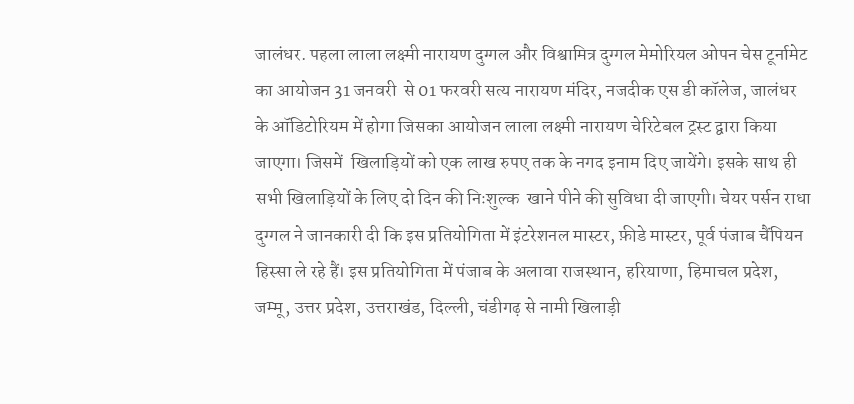जालंधर. पहला लाला लक्ष्मी नारायण दुग्गल और विश्वामित्र दुग्गल मेमोरियल ओपन चेस टूर्नामेट का आयोजन 31 जनवरी  से 01 फरवरी सत्य नारायण मंदिर, नजदीक एस डी कॉलेज, जालंधर के ऑडिटोरियम में होगा जिसका आयोजन लाला लक्ष्मी नारायण चेरिटेबल ट्रस्ट द्वारा किया जाएगा। जिसमें  खिलाड़ियों को एक लाख रुपए तक के नगद इनाम दिए जायेंगे। इसके साथ ही सभी खिलाड़ियों के लिए दो दिन की निःशुल्क  खाने पीने की सुविधा दी जाएगी। चेयर पर्सन राधा दुग्गल ने जानकारी दी कि इस प्रतियोगिता में इंटरेशनल मास्टर, फ़ीडे मास्टर, पूर्व पंजाब चैंपियन हिस्सा ले रहे हैं। इस प्रतियोगिता में पंजाब के अलावा राजस्थान, हरियाणा, हिमाचल प्रदेश, जम्मू, उत्तर प्रदेश, उत्तराखंड, दिल्ली, चंडीगढ़ से नामी खिलाड़ी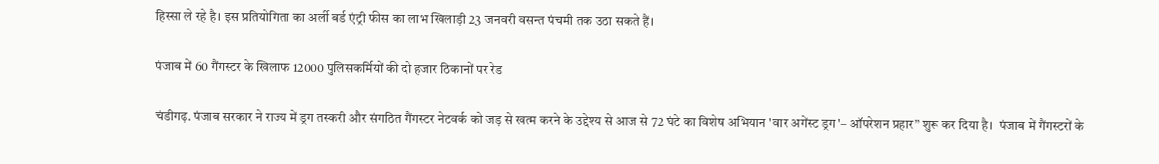हिस्सा ले रहे है। इस प्रतियोगिता का अर्ली बर्ड एंट्री फीस का लाभ खिलाड़ी 23 जनवरी वसन्त पंचमी तक उठा सकते हैं।

पंजाब में 60 गैंगस्टर के खिलाफ 12000 पुलिसकर्मियों की दो हजार ठिकानों पर रेड

चंडीगढ़. पंजाब सरकार ने राज्य में ड्रग तस्करी और संगठित गैंगस्टर नेटवर्क को जड़ से खत्म करने के उद्देश्य से आज से 72 घंटे का विशेष अभियान 'वार अगेंस्ट ड्रग'– ऑपरेशन प्रहार” शुरू कर दिया है।  पंजाब में गैंगस्टरों के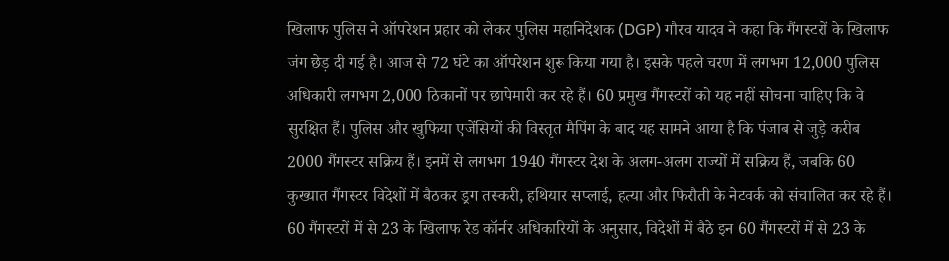खिलाफ पुलिस ने ऑपरेशन प्रहार को लेकर पुलिस महानिदेशक (DGP) गौरव यादव ने कहा कि गैंगस्टरों के खिलाफ जंग छेड़ दी गई है। आज से 72 घंटे का ऑपरेशन शुरू किया गया है। इसके पहले चरण में लगभग 12,000 पुलिस अधिकारी लगभग 2,000 ठिकानों पर छापेमारी कर रहे हैं। 60 प्रमुख गैंगस्टरों को यह नहीं सोचना चाहिए कि वे सुरक्षित हैं। पुलिस और खुफिया एजेंसियों की विस्तृत मैपिंग के बाद यह सामने आया है कि पंजाब से जुड़े करीब 2000 गैंगस्टर सक्रिय हैं। इनमें से लगभग 1940 गैंगस्टर देश के अलग-अलग राज्यों में सक्रिय हैं, जबकि 60 कुख्यात गैंगस्टर विदेशों में बैठकर ड्रग तस्करी, हथियार सप्लाई, हत्या और फिरौती के नेटवर्क को संचालित कर रहे हैं। 60 गैंगस्टरों में से 23 के खिलाफ रेड कॉर्नर अधिकारियों के अनुसार, विदेशों में बैठे इन 60 गैंगस्टरों में से 23 के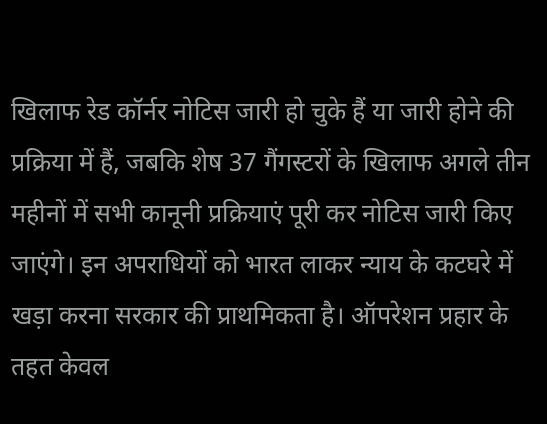खिलाफ रेड कॉर्नर नोटिस जारी हो चुके हैं या जारी होने की प्रक्रिया में हैं, जबकि शेष 37 गैंगस्टरों के खिलाफ अगले तीन महीनों में सभी कानूनी प्रक्रियाएं पूरी कर नोटिस जारी किए जाएंगे। इन अपराधियों को भारत लाकर न्याय के कटघरे में खड़ा करना सरकार की प्राथमिकता है। ऑपरेशन प्रहार के तहत केवल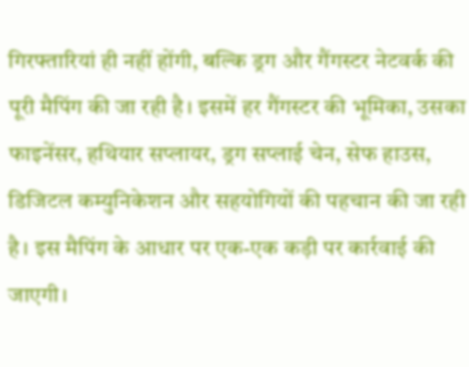गिरफ्तारियां ही नहीं होंगी, बल्कि ड्रग और गैंगस्टर नेटवर्क की पूरी मैपिंग की जा रही है। इसमें हर गैंगस्टर की भूमिका, उसका फाइनेंसर, हथियार सप्लायर, ड्रग सप्लाई चेन, सेफ हाउस, डिजिटल कम्युनिकेशन और सहयोगियों की पहचान की जा रही है। इस मैपिंग के आधार पर एक-एक कड़ी पर कार्रवाई की जाएगी।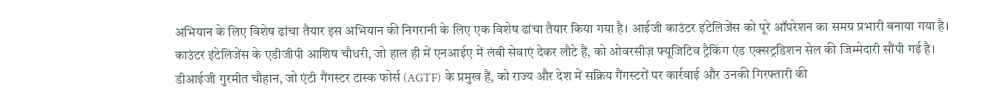अभियान के लिए विशेष ढांचा तैयार इस अभियान की निगरानी के लिए एक विशेष ढांचा तैयार किया गया है। आईजी काउंटर इंटेलिजेंस को पूरे ऑपरेशन का समग्र प्रभारी बनाया गया है। काउंटर इंटेलिजेंस के एडीजीपी आशिष चौधरी, जो हाल ही में एनआईए में लंबी सेवाएं देकर लौटे हैं, को ओवरसीज़ फ्यूजिटिव ट्रैकिंग एंड एक्सट्रडिशन सेल की जिम्मेदारी सौंपी गई है। डीआईजी गुरमीत चौहान, जो एंटी गैंगस्टर टास्क फोर्स (AGTF) के प्रमुख हैं, को राज्य और देश में सक्रिय गैंगस्टरों पर कार्रवाई और उनकी गिरफ्तारी की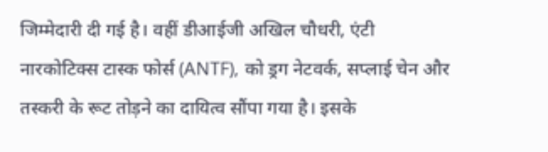जिम्मेदारी दी गई है। वहीं डीआईजी अखिल चौधरी, एंटी नारकोटिक्स टास्क फोर्स (ANTF), को ड्रग नेटवर्क, सप्लाई चेन और तस्करी के रूट तोड़ने का दायित्व सौंपा गया है। इसके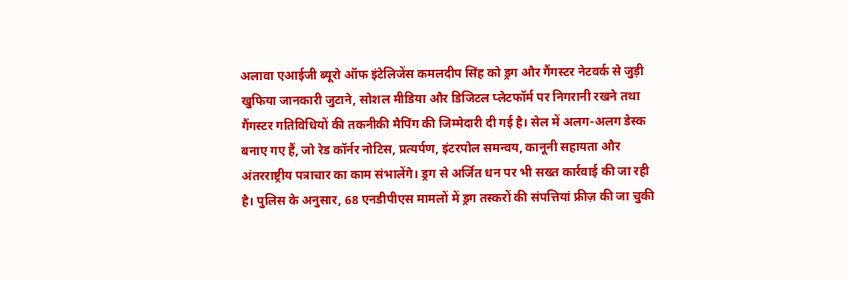अलावा एआईजी ब्यूरो ऑफ इंटेलिजेंस कमलदीप सिंह को ड्रग और गैंगस्टर नेटवर्क से जुड़ी खुफिया जानकारी जुटाने, सोशल मीडिया और डिजिटल प्लेटफॉर्म पर निगरानी रखने तथा गैंगस्टर गतिविधियों की तकनीकी मैपिंग की जिम्मेदारी दी गई है। सेल में अलग-अलग डेस्क बनाए गए हैं, जो रेड कॉर्नर नोटिस, प्रत्यर्पण, इंटरपोल समन्वय, कानूनी सहायता और अंतरराष्ट्रीय पत्राचार का काम संभालेंगे। ड्रग से अर्जित धन पर भी सख्त कार्रवाई की जा रही है। पुलिस के अनुसार, 68 एनडीपीएस मामलों में ड्रग तस्करों की संपत्तियां फ्रीज़ की जा चुकी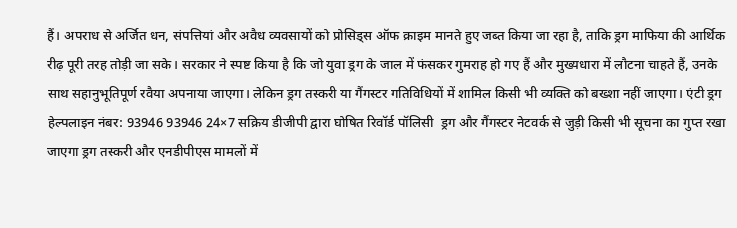हैं। अपराध से अर्जित धन, संपत्तियां और अवैध व्यवसायों को प्रोसिड्स ऑफ क्राइम मानते हुए जब्त किया जा रहा है, ताकि ड्रग माफिया की आर्थिक रीढ़ पूरी तरह तोड़ी जा सके। सरकार ने स्पष्ट किया है कि जो युवा ड्रग के जाल में फंसकर गुमराह हो गए हैं और मुख्यधारा में लौटना चाहते हैं, उनके साथ सहानुभूतिपूर्ण रवैया अपनाया जाएगा। लेकिन ड्रग तस्करी या गैंगस्टर गतिविधियों में शामिल किसी भी व्यक्ति को बख्शा नहीं जाएगा। एंटी ड्रग हेल्पलाइन नंबर: 93946 93946 24×7 सक्रिय डीजीपी द्वारा घोषित रिवॉर्ड पॉलिसी  ड्रग और गैंगस्टर नेटवर्क से जुड़ी किसी भी सूचना का गुप्त रखा जाएगा ड्रग तस्करी और एनडीपीएस मामलों में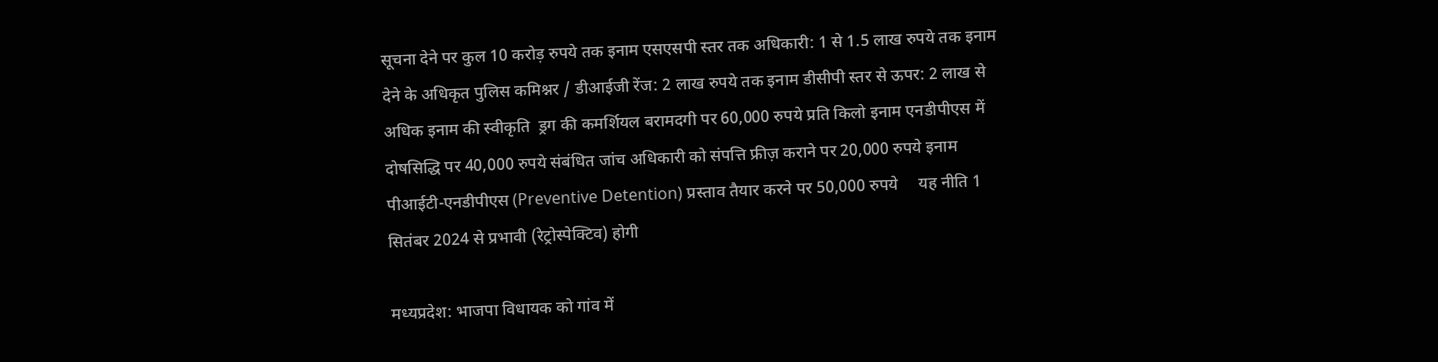सूचना देने पर कुल 10 करोड़ रुपये तक इनाम एसएसपी स्तर तक अधिकारी: 1 से 1.5 लाख रुपये तक इनाम देने के अधिकृत पुलिस कमिश्नर / डीआईजी रेंज: 2 लाख रुपये तक इनाम डीसीपी स्तर से ऊपर: 2 लाख से अधिक इनाम की स्वीकृति  ड्रग की कमर्शियल बरामदगी पर 60,000 रुपये प्रति किलो इनाम एनडीपीएस में दोषसिद्धि पर 40,000 रुपये संबंधित जांच अधिकारी को संपत्ति फ्रीज़ कराने पर 20,000 रुपये इनाम पीआईटी-एनडीपीएस (Preventive Detention) प्रस्ताव तैयार करने पर 50,000 रुपये     यह नीति 1 सितंबर 2024 से प्रभावी (रेट्रोस्पेक्टिव) होगी

मध्यप्रदेश: भाजपा विधायक को गांव में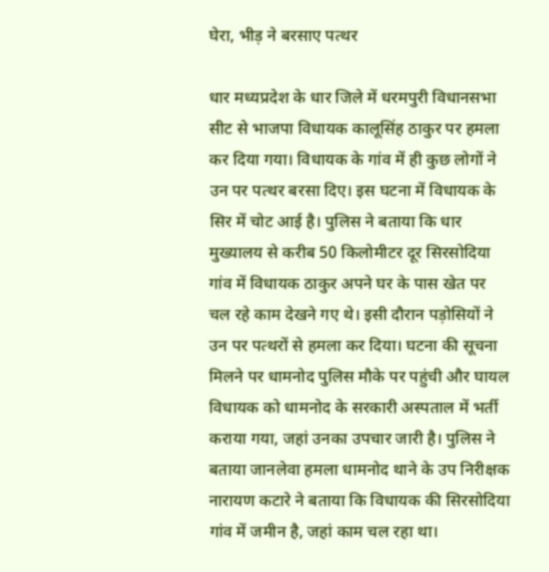घेरा, भीड़ ने बरसाए पत्थर

धार मध्यप्रदेश के धार जिले में धरमपुरी विधानसभा सीट से भाजपा विधायक कालूसिंह ठाकुर पर हमला कर दिया गया। विधायक के गांव में ही कुछ लोगों ने उन पर पत्थर बरसा दिए। इस घटना में विधायक के सिर में चोट आई है। पुलिस ने बताया कि धार मुख्यालय से करीब 50 किलोमीटर दूर सिरसोदिया गांव में विधायक ठाकुर अपने घर के पास खेत पर चल रहे काम देखने गए थे। इसी दौरान पड़ोसियों ने उन पर पत्थरों से हमला कर दिया। घटना की सूचना मिलने पर धामनोद पुलिस मौके पर पहुंची और घायल विधायक को धामनोद के सरकारी अस्पताल में भर्ती कराया गया, जहां उनका उपचार जारी है। पुलिस ने बताया जानलेवा हमला धामनोद थाने के उप निरीक्षक नारायण कटारे ने बताया कि विधायक की सिरसोदिया गांव में जमीन है, जहां काम चल रहा था।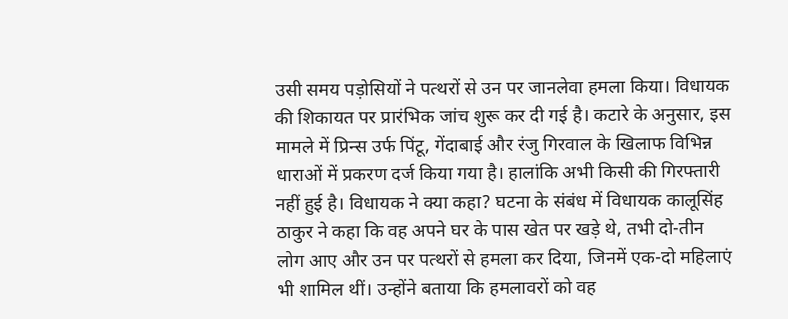उसी समय पड़ोसियों ने पत्थरों से उन पर जानलेवा हमला किया। विधायक की शिकायत पर प्रारंभिक जांच शुरू कर दी गई है। कटारे के अनुसार, इस मामले में प्रिन्स उर्फ पिंटू, गेंदाबाई और रंजु गिरवाल के खिलाफ विभिन्न धाराओं में प्रकरण दर्ज किया गया है। हालांकि अभी किसी की गिरफ्तारी नहीं हुई है। विधायक ने क्या कहा? घटना के संबंध में विधायक कालूसिंह ठाकुर ने कहा कि वह अपने घर के पास खेत पर खड़े थे, तभी दो-तीन लोग आए और उन पर पत्थरों से हमला कर दिया, जिनमें एक-दो महिलाएं भी शामिल थीं। उन्होंने बताया कि हमलावरों को वह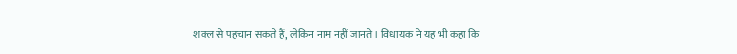शक्ल से पहचान सकते हैं, लेकिन नाम नहीं जानते। विधायक ने यह भी कहा कि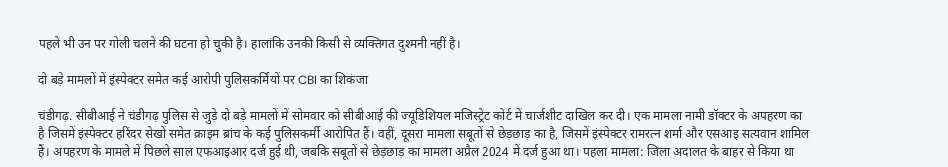पहले भी उन पर गोली चलने की घटना हो चुकी है। हालांकि उनकी किसी से व्यक्तिगत दुश्मनी नहीं है।

दो बड़े मामलों में इंस्पेक्टर समेत कई आरोपी पुलिसकर्मियों पर CBI का शिकंजा

चंडीगढ़. सीबीआई ने चंडीगढ़ पुलिस से जुड़े दो बड़े मामलों में सोमवार को सीबीआई की ज्यूडिशियल मजिस्ट्रेट कोर्ट में चार्जशीट दाखिल कर दी। एक मामला नामी डॉक्टर के अपहरण का है जिसमें इंस्पेक्टर हरिंदर सेखों समेत क्राइम ब्रांच के कई पुलिसकर्मी आरोपित हैं। वहीं, दूसरा मामला सबूतों से छेड़छाड़ का है, जिसमें इंस्पेक्टर रामरत्न शर्मा और एसआइ सत्यवान शामिल हैं। अपहरण के मामले में पिछले साल एफआइआर दर्ज हुई थी, जबकि सबूतों से छेड़छाड़ का मामला अप्रैल 2024 में दर्ज हुआ था। पहला मामला: जिला अदालत के बाहर से किया था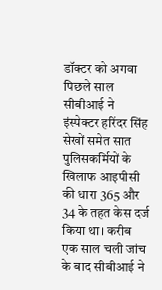डॉक्टर को अगवा पिछले साल सीबीआई ने इंस्पेक्टर हरिंदर सिंह सेखों समेत सात पुलिसकर्मियों के खिलाफ आइपीसी की धारा 365 और 34 के तहत केस दर्ज किया था। करीब एक साल चली जांच के बाद सीबीआई ने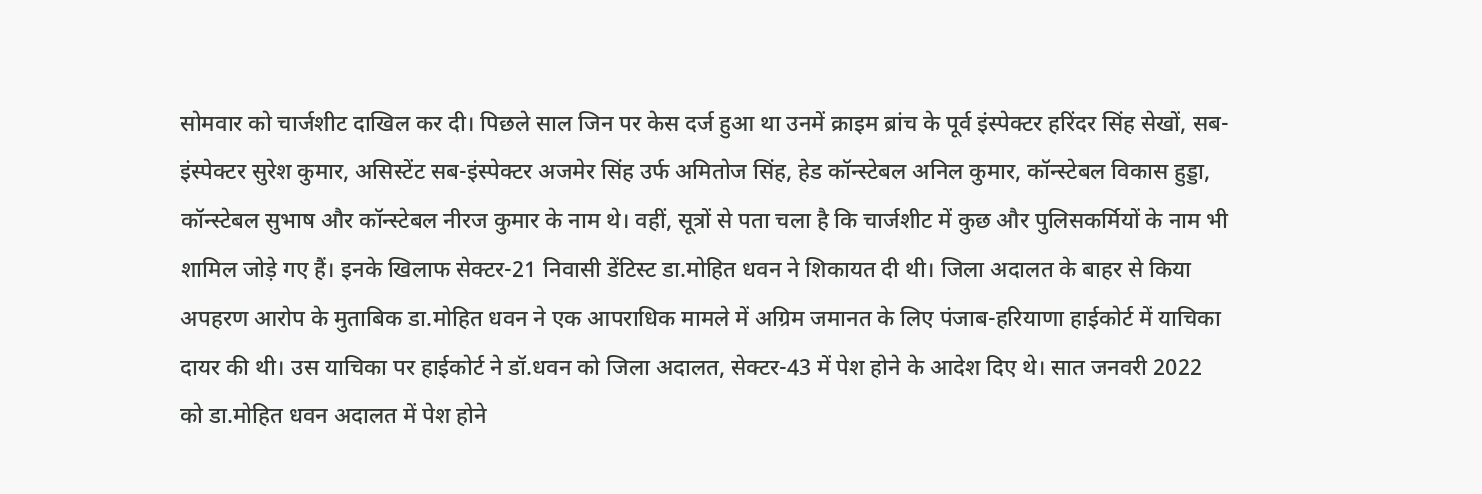सोमवार को चार्जशीट दाखिल कर दी। पिछले साल जिन पर केस दर्ज हुआ था उनमें क्राइम ब्रांच के पूर्व इंस्पेक्टर हरिंदर सिंह सेखों, सब-इंस्पेक्टर सुरेश कुमार, असिस्टेंट सब-इंस्पेक्टर अजमेर सिंह उर्फ अमितोज सिंह, हेड कॉन्स्टेबल अनिल कुमार, कॉन्स्टेबल विकास हुड्डा, कॉन्स्टेबल सुभाष और कॉन्स्टेबल नीरज कुमार के नाम थे। वहीं, सूत्रों से पता चला है कि चार्जशीट में कुछ और पुलिसकर्मियों के नाम भी शामिल जोड़े गए हैं। इनके खिलाफ सेक्टर-21 निवासी डेंटिस्ट डा.मोहित धवन ने शिकायत दी थी। जिला अदालत के बाहर से किया अपहरण आरोप के मुताबिक डा.मोहित धवन ने एक आपराधिक मामले में अग्रिम जमानत के लिए पंजाब-हरियाणा हाईकोर्ट में याचिका दायर की थी। उस याचिका पर हाईकोर्ट ने डॉ.धवन को जिला अदालत, सेक्टर-43 में पेश होने के आदेश दिए थे। सात जनवरी 2022 को डा.मोहित धवन अदालत में पेश होने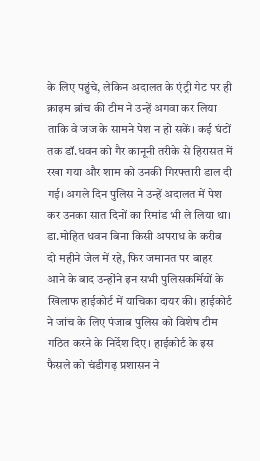के लिए पहुंचे, लेकिन अदालत के एंट्री गेट पर ही क्राइम ब्रांच की टीम ने उन्हें अगवा कर लिया ताकि वे जज के सामने पेश न हो सकें। कई घंटों तक डॉ.धवन को गैर कानूनी तरीके से हिरासत में रखा गया और शाम को उनकी गिरफ्तारी डाल दी गई। अगले दिन पुलिस ने उन्हें अदालत में पेश कर उनका सात दिनों का रिमांड भी ले लिया था। डा.मोहित धवन बिना किसी अपराध के करीब दो महीने जेल में रहे, फिर जमानत पर बाहर आने के बाद उन्होंने इन सभी पुलिसकर्मियों के खिलाफ हाईकोर्ट में याचिका दायर की। हाईकोर्ट ने जांच के लिए पंजाब पुलिस को विशेष टीम गठित करने के निर्देश दिए। हाईकोर्ट के इस फैसले को चंडीगढ़ प्रशासन ने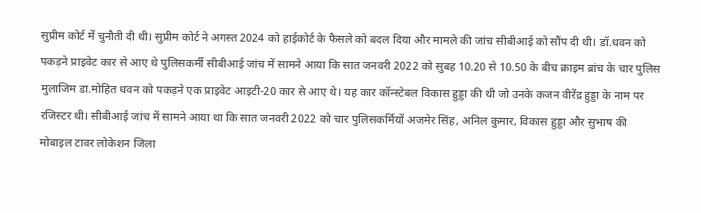सुप्रीम कोर्ट में चुनौती दी थी। सुप्रीम कोर्ट ने अगस्त 2024 को हाईकोर्ट के फैसले को बदल दिया और मामले की जांच सीबीआई को सौंप दी थी। डॉ.धवन को पकड़ने प्राइवेट कार से आए थे पुलिसकर्मी सीबीआई जांच में सामने आया कि सात जनवरी 2022 को सुबह 10.20 से 10.50 के बीच क्राइम ब्रांच के चार पुलिस मुलाजिम डा.मोहित धवन को पकड़ने एक प्राइवेट आइटी-20 कार से आए थे। यह कार कॉन्स्टेबल विकास हुड्डा की थी जो उनके कजन वीरेंद्र हुड्डा के नाम पर रजिस्टर थी। सीबीआई जांच में सामने आया था कि सात जनवरी 2022 को चार पुलिसकर्मियों अजमेर सिंह, अनिल कुमार, विकास हुड्डा और सुभाष की मोबाइल टावर लोकेशन जिला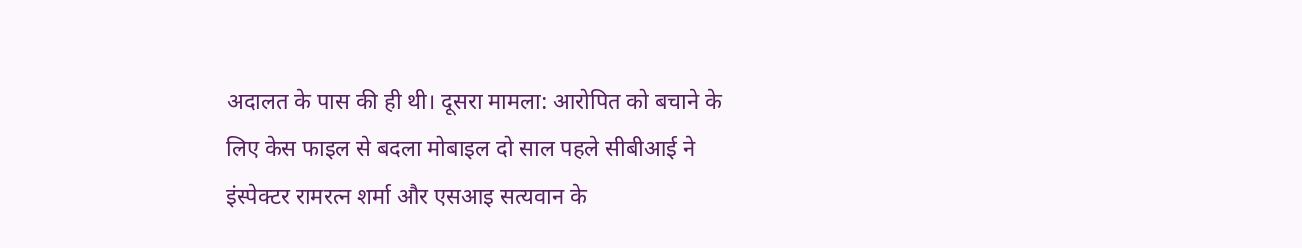अदालत के पास की ही थी। दूसरा मामला: आरोपित को बचाने के लिए केस फाइल से बदला मोबाइल दो साल पहले सीबीआई ने इंस्पेक्टर रामरत्न शर्मा और एसआइ सत्यवान के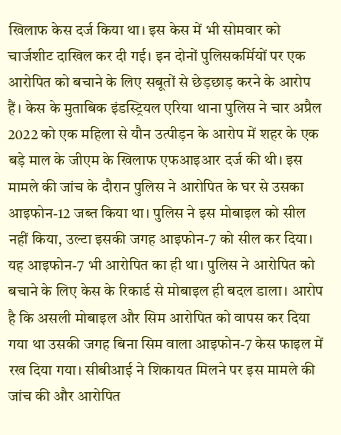खिलाफ केस दर्ज किया था। इस केस में भी सोमवार को चार्जशीट दाखिल कर दी गई। इन दोनों पुलिसकर्मियों पर एक आरोपित को बचाने के लिए सबूतों से छेड़छाड़ करने के आरोप हैं। केस के मुताबिक इंडस्ट्रियल एरिया थाना पुलिस ने चार अप्रैल 2022 को एक महिला से यौन उत्पीड़न के आरोप में शहर के एक बड़े माल के जीएम के खिलाफ एफआइआर दर्ज की थी। इस मामले की जांच के दौरान पुलिस ने आरोपित के घर से उसका आइफोन-12 जब्त किया था। पुलिस ने इस मोबाइल को सील नहीं किया, उल्टा इसकी जगह आइफोन-7 को सील कर दिया। यह आइफोन-7 भी आरोपित का ही था। पुलिस ने आरोपित को बचाने के लिए केस के रिकार्ड से मोबाइल ही बदल डाला। आरोप है कि असली मोबाइल और सिम आरोपित को वापस कर दिया गया था उसकी जगह बिना सिम वाला आइफोन-7 केस फाइल में रख दिया गया। सीबीआई ने शिकायत मिलने पर इस मामले की जांच की और आरोपित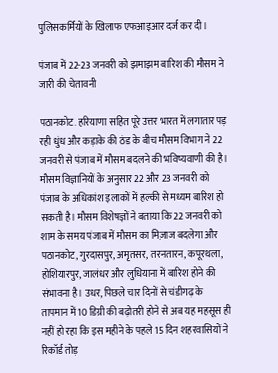पुलिसकर्मियों के खिलाफ एफआइआर दर्ज कर दी।

पंजाब में 22-23 जनवरी को झमाझम बारिश की मौसम ने जारी की चेतावनी

पठानकोट. हरियाणा सहित पूरे उत्तर भारत में लगातार पड़ रही धुंध और कड़ाके की ठंड के बीच मौसम विभाग ने 22 जनवरी से पंजाब में मौसम बदलने की भविष्यवाणी की है। मौसम विज्ञानियों के अनुसार 22 और 23 जनवरी को पंजाब के अधिकांश इलाकों में हल्की से मध्यम बारिश हो सकती है। मौसम विशेषज्ञों ने बताया कि 22 जनवरी को शाम के समय पंजाब में मौसम का मिज़ाज बदलेगा और पठानकोट, गुरदासपुर, अमृतसर, तरनतारन, कपूरथला, होशियारपुर, जालंधर और लुधियाना में बारिश होने की संभावना है। उधर, पिछले चार दिनों से चंडीगढ़ के तापमान में 10 डिग्री की बढ़ोतरी होने से अब यह महसूस ही नहीं हो रहा कि इस महीने के पहले 15 दिन शहरवासियों ने रिकॉर्ड तोड़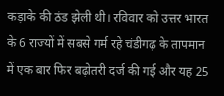कड़ाके की ठंड झेली थी। रविवार को उत्तर भारत के 6 राज्यों में सबसे गर्म रहे चंडीगढ़ के तापमान में एक बार फिर बढ़ोतरी दर्ज की गई और यह 25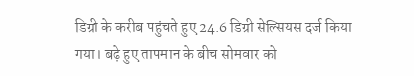डिग्री के करीब पहुंचते हुए 24.6 डिग्री सेल्सियस दर्ज किया गया। बढ़े हुए तापमान के बीच सोमवार को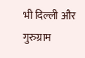भी दिल्ली और गुरुग्राम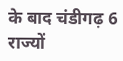के बाद चंडीगढ़ 6 राज्यों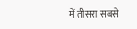में तीसरा सबसे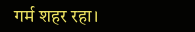गर्म शहर रहा।